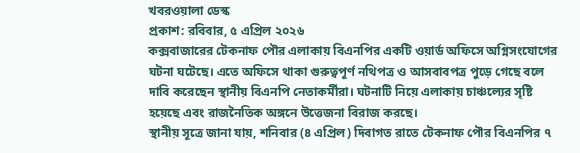খবরওয়ালা ডেস্ক
প্রকাশ: রবিবার, ৫ এপ্রিল ২০২৬
কক্সবাজারের টেকনাফ পৌর এলাকায় বিএনপির একটি ওয়ার্ড অফিসে অগ্নিসংযোগের ঘটনা ঘটেছে। এতে অফিসে থাকা গুরুত্বপূর্ণ নথিপত্র ও আসবাবপত্র পুড়ে গেছে বলে দাবি করেছেন স্থানীয় বিএনপি নেতাকর্মীরা। ঘটনাটি নিয়ে এলাকায় চাঞ্চল্যের সৃষ্টি হয়েছে এবং রাজনৈতিক অঙ্গনে উত্তেজনা বিরাজ করছে।
স্থানীয় সূত্রে জানা যায়, শনিবার (৪ এপ্রিল) দিবাগত রাতে টেকনাফ পৌর বিএনপির ৭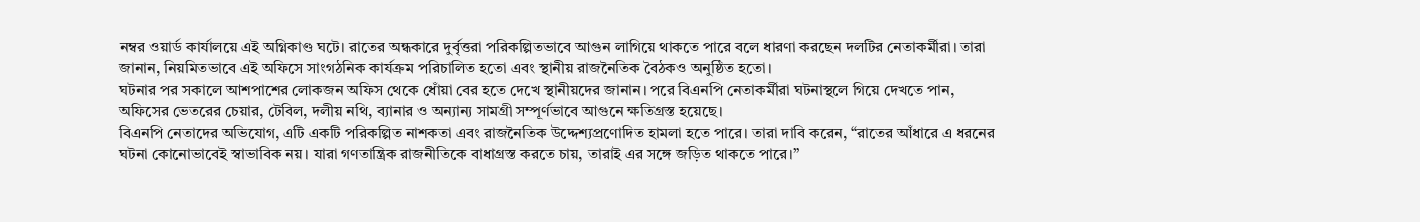নম্বর ওয়ার্ড কার্যালয়ে এই অগ্নিকাণ্ড ঘটে। রাতের অন্ধকারে দুর্বৃত্তরা পরিকল্পিতভাবে আগুন লাগিয়ে থাকতে পারে বলে ধারণা করছেন দলটির নেতাকর্মীরা। তারা জানান, নিয়মিতভাবে এই অফিসে সাংগঠনিক কার্যক্রম পরিচালিত হতো এবং স্থানীয় রাজনৈতিক বৈঠকও অনুষ্ঠিত হতো।
ঘটনার পর সকালে আশপাশের লোকজন অফিস থেকে ধোঁয়া বের হতে দেখে স্থানীয়দের জানান। পরে বিএনপি নেতাকর্মীরা ঘটনাস্থলে গিয়ে দেখতে পান, অফিসের ভেতরের চেয়ার, টেবিল, দলীয় নথি, ব্যানার ও অন্যান্য সামগ্রী সম্পূর্ণভাবে আগুনে ক্ষতিগ্রস্ত হয়েছে।
বিএনপি নেতাদের অভিযোগ, এটি একটি পরিকল্পিত নাশকতা এবং রাজনৈতিক উদ্দেশ্যপ্রণোদিত হামলা হতে পারে। তারা দাবি করেন, “রাতের আঁধারে এ ধরনের ঘটনা কোনোভাবেই স্বাভাবিক নয়। যারা গণতান্ত্রিক রাজনীতিকে বাধাগ্রস্ত করতে চায়, তারাই এর সঙ্গে জড়িত থাকতে পারে।”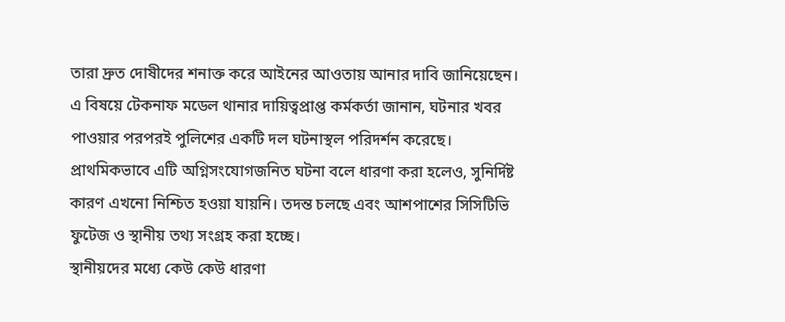তারা দ্রুত দোষীদের শনাক্ত করে আইনের আওতায় আনার দাবি জানিয়েছেন।
এ বিষয়ে টেকনাফ মডেল থানার দায়িত্বপ্রাপ্ত কর্মকর্তা জানান, ঘটনার খবর পাওয়ার পরপরই পুলিশের একটি দল ঘটনাস্থল পরিদর্শন করেছে। প্রাথমিকভাবে এটি অগ্নিসংযোগজনিত ঘটনা বলে ধারণা করা হলেও, সুনির্দিষ্ট কারণ এখনো নিশ্চিত হওয়া যায়নি। তদন্ত চলছে এবং আশপাশের সিসিটিভি ফুটেজ ও স্থানীয় তথ্য সংগ্রহ করা হচ্ছে।
স্থানীয়দের মধ্যে কেউ কেউ ধারণা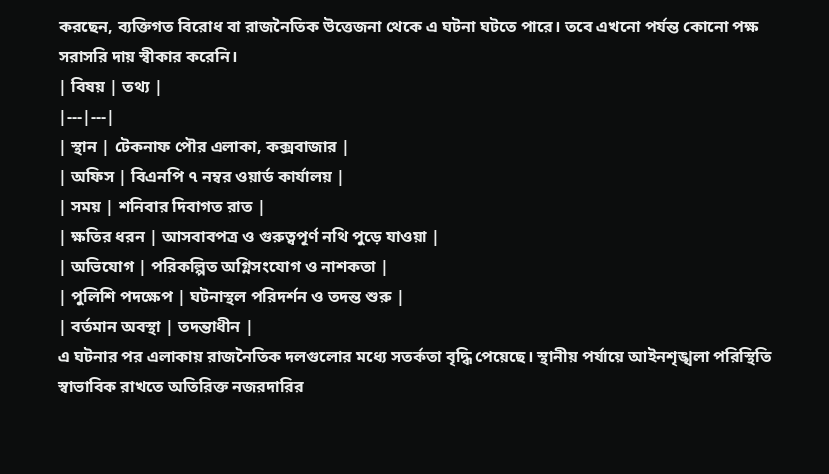করছেন, ব্যক্তিগত বিরোধ বা রাজনৈতিক উত্তেজনা থেকে এ ঘটনা ঘটতে পারে। তবে এখনো পর্যন্ত কোনো পক্ষ সরাসরি দায় স্বীকার করেনি।
| বিষয় | তথ্য |
|---|---|
| স্থান | টেকনাফ পৌর এলাকা, কক্সবাজার |
| অফিস | বিএনপি ৭ নম্বর ওয়ার্ড কার্যালয় |
| সময় | শনিবার দিবাগত রাত |
| ক্ষতির ধরন | আসবাবপত্র ও গুরুত্বপূর্ণ নথি পুড়ে যাওয়া |
| অভিযোগ | পরিকল্পিত অগ্নিসংযোগ ও নাশকতা |
| পুলিশি পদক্ষেপ | ঘটনাস্থল পরিদর্শন ও তদন্ত শুরু |
| বর্তমান অবস্থা | তদন্তাধীন |
এ ঘটনার পর এলাকায় রাজনৈতিক দলগুলোর মধ্যে সতর্কতা বৃদ্ধি পেয়েছে। স্থানীয় পর্যায়ে আইনশৃঙ্খলা পরিস্থিতি স্বাভাবিক রাখতে অতিরিক্ত নজরদারির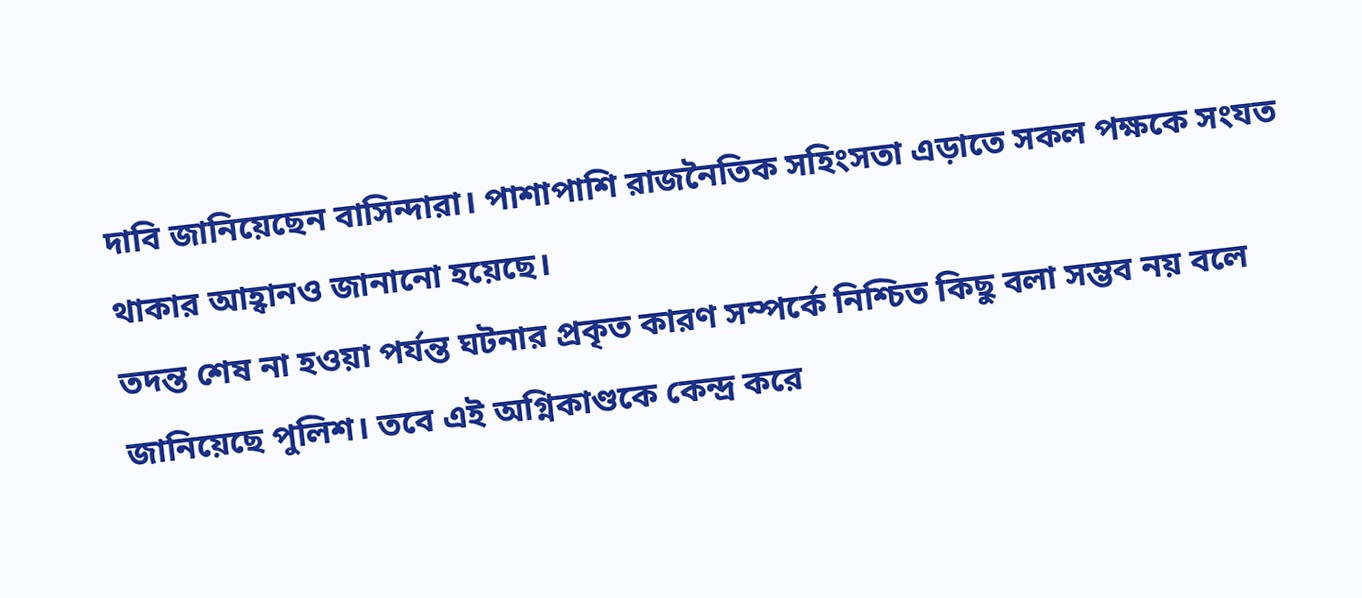দাবি জানিয়েছেন বাসিন্দারা। পাশাপাশি রাজনৈতিক সহিংসতা এড়াতে সকল পক্ষকে সংযত থাকার আহ্বানও জানানো হয়েছে।
তদন্ত শেষ না হওয়া পর্যন্ত ঘটনার প্রকৃত কারণ সম্পর্কে নিশ্চিত কিছু বলা সম্ভব নয় বলে জানিয়েছে পুলিশ। তবে এই অগ্নিকাণ্ডকে কেন্দ্র করে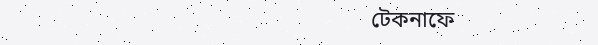টেকনাফে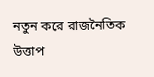নতুন করে রাজনৈতিক উত্তাপ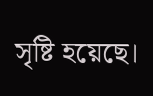সৃষ্টি হয়েছে।